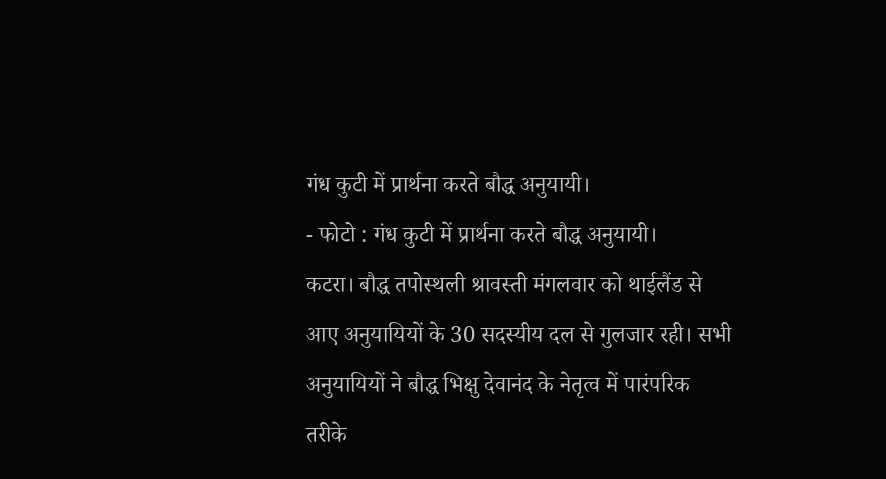गंध कुटी में प्रार्थना करते बौद्ध अनुयायी।
- फोटो : गंध कुटी में प्रार्थना करते बौद्ध अनुयायी।
कटरा। बौद्ध तपोस्थली श्रावस्ती मंगलवार को थाईलैंड से आए अनुयायियों के 30 सदस्यीय दल से गुलजार रही। सभी अनुयायियों ने बौद्ध भिक्षु देवानंद के नेतृत्व में पारंपरिक तरीके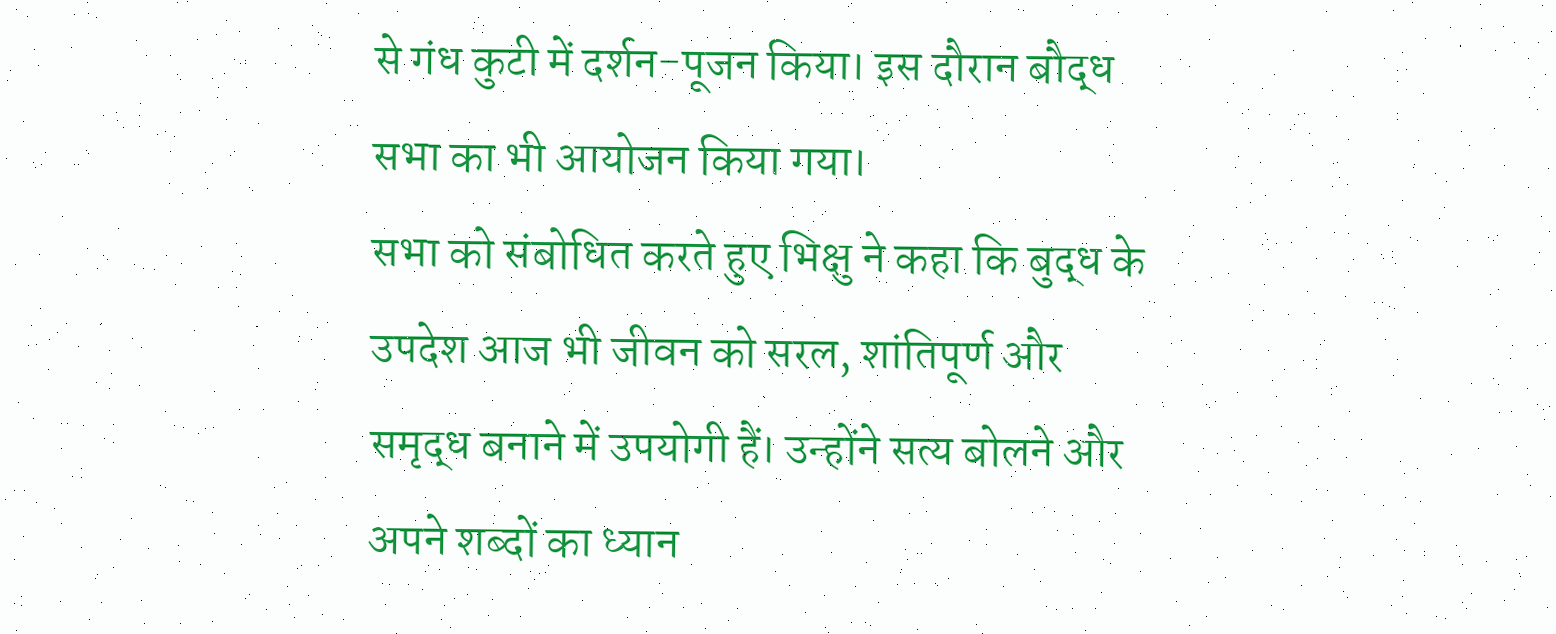से गंध कुटी में दर्शन-पूजन किया। इस दौरान बौद्ध सभा का भी आयोजन किया गया।
सभा को संबोधित करते हुए भिक्षु ने कहा कि बुद्ध के उपदेश आज भी जीवन को सरल, शांतिपूर्ण और समृद्ध बनाने में उपयोगी हैं। उन्होंने सत्य बोलने और अपने शब्दों का ध्यान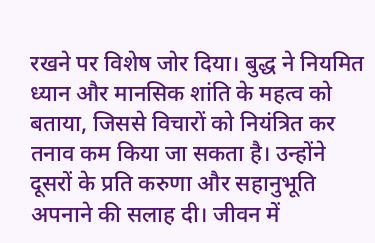रखने पर विशेष जोर दिया। बुद्ध ने नियमित ध्यान और मानसिक शांति के महत्व को बताया, जिससे विचारों को नियंत्रित कर तनाव कम किया जा सकता है। उन्होंने दूसरों के प्रति करुणा और सहानुभूति अपनाने की सलाह दी। जीवन में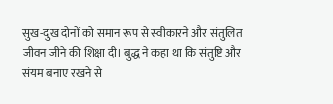सुख-दुख दोनों को समान रूप से स्वीकारने और संतुलित जीवन जीने की शिक्षा दी। बुद्ध ने कहा था कि संतुष्टि और संयम बनाए रखने से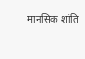मानसिक शांति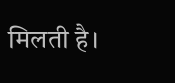मिलती है।